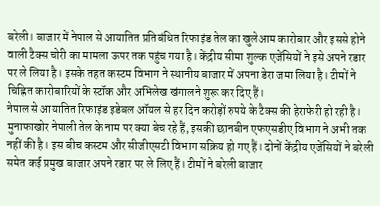बरेली। बाजार में नेपाल से आयातित प्रतिबंधित रिफाइंड तेल का खुलेआम कारोबार और इससे होने वाली टैक्स चोरी का मामला ऊपर तक पहुंच गया है। केंद्रीय सीमा शुल्क एजेंसियों ने इसे अपने रडार पर ले लिया है। इसके तहत कस्टम विभाग ने स्थानीय बाजार में अपना डेरा जमा लिया है। टीमों ने चिह्नित कारोबारियों के स्टॉक और अभिलेख खंगालने शुरू कर दिए हैं।
नेपाल से आयातित रिफाइंड इडेबल ऑयल से हर दिन करोड़ों रुपये के टैक्स की हेराफेरी हो रही है। मुनाफाखोर नेपाली तेल के नाम पर क्या बेच रहे हैं, इसकी छानबीन एफएसडीए विभाग ने अभी तक नहीं की है। इस बीच कस्टम और सीजीएसटी विभाग सक्रिय हो गए हैं। दोनों केंद्रीय एजेंसियों ने बरेली समेत कई प्रमुख बाजार अपने रडार पर ले लिए हैं। टीमों ने बरेली बाजार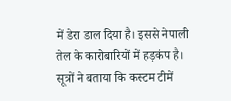में डेरा डाल दिया है। इससे नेपाली तेल के कारोबारियों में हड़कंप है। सूत्रों ने बताया कि कस्टम टीमें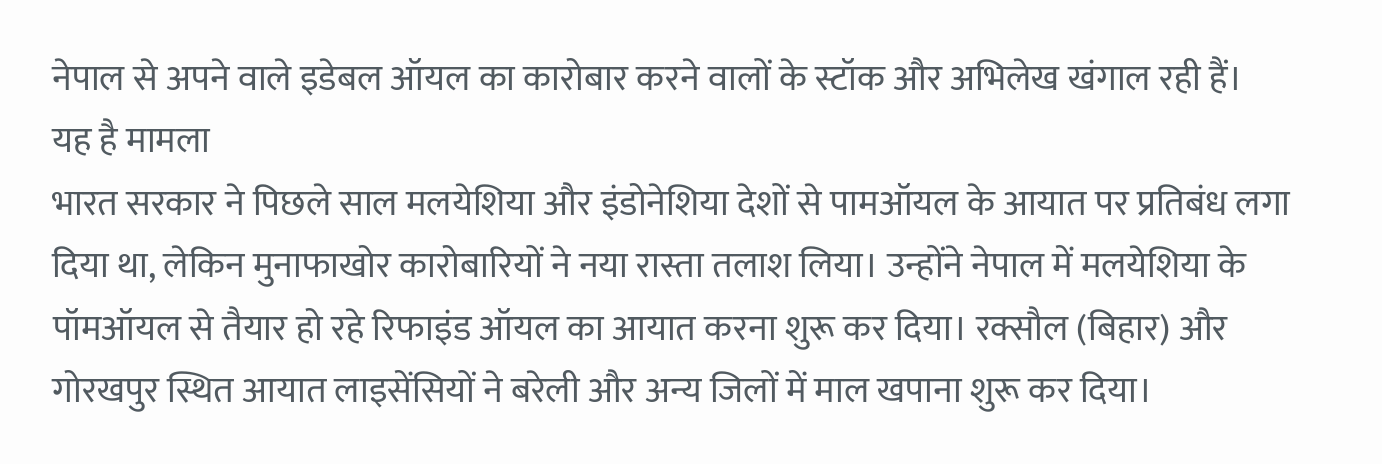नेपाल से अपने वाले इडेबल ऑयल का कारोबार करने वालों के स्टॉक और अभिलेख खंगाल रही हैं।
यह है मामला
भारत सरकार ने पिछले साल मलयेशिया और इंडोनेशिया देशों से पामऑयल के आयात पर प्रतिबंध लगा दिया था, लेकिन मुनाफाखोर कारोबारियों ने नया रास्ता तलाश लिया। उन्होंने नेपाल में मलयेशिया के पॉमऑयल से तैयार हो रहे रिफाइंड ऑयल का आयात करना शुरू कर दिया। रक्सौल (बिहार) और गोरखपुर स्थित आयात लाइसेंसियों ने बरेली और अन्य जिलों में माल खपाना शुरू कर दिया।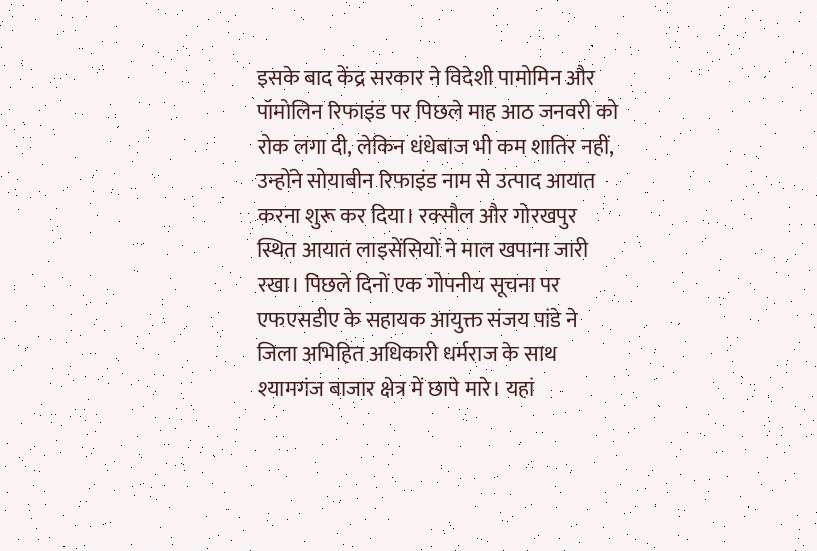इसके बाद केंद्र सरकार ने विदेशी पामोमिन और पॉमोलिन रिफाइंड पर पिछले माह आठ जनवरी को रोक लगा दी, लेकिन धंधेबाज भी कम शातिर नहीं, उन्होंने सोयाबीन रिफाइंड नाम से उत्पाद आयात करना शुरू कर दिया। रक्सौल और गोरखपुर स्थित आयात लाइसेंसियों ने माल खपाना जारी रखा। पिछले दिनों एक गोपनीय सूचना पर एफएसडीए के सहायक आयुक्त संजय पांडे ने जिला अभिहित अधिकारी धर्मराज के साथ श्यामगंज बाजार क्षेत्र में छापे मारे। यहां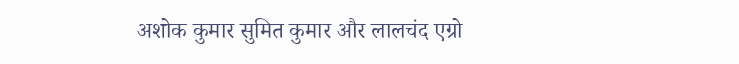अशोक कुमार सुमित कुमार और लालचंद एग्रो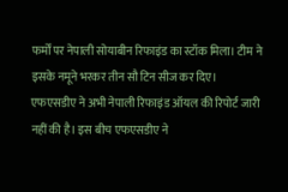फर्मों पर नेपाली सोयाबीन रिफाइंड का स्टॉक मिला। टीम ने इसके नमूने भरकर तीन सौ टिन सीज कर दिए। एफएसडीए ने अभी नेपाली रिफाइंड ऑयल की रिपोर्ट जारी नहीं की है। इस बीच एफएसडीए ने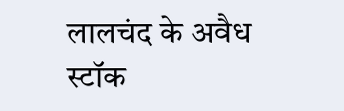लालचंद के अवैध स्टॉक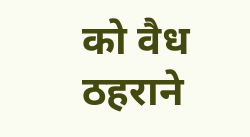को वैध ठहराने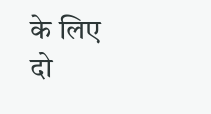के लिए दो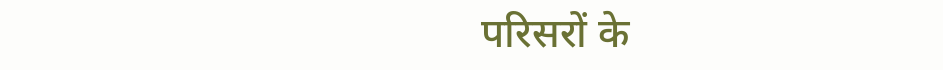परिसरों के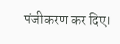पंजीकरण कर दिए।